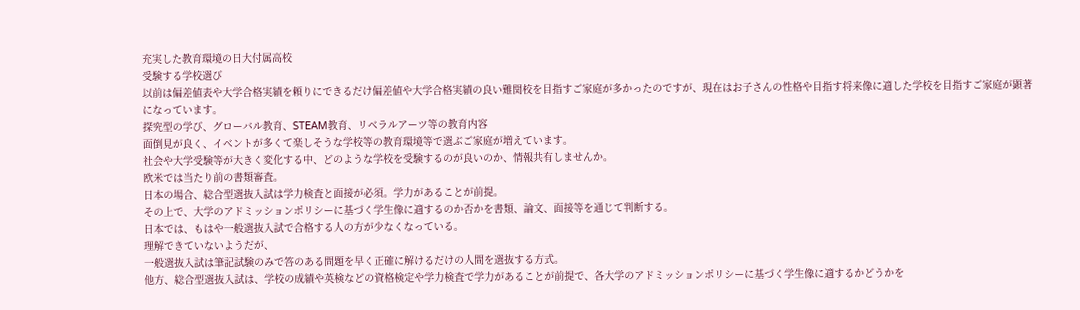充実した教育環境の日大付属高校
受験する学校選び
以前は偏差値表や大学合格実績を頼りにできるだけ偏差値や大学合格実績の良い難関校を目指すご家庭が多かったのですが、現在はお子さんの性格や目指す将来像に適した学校を目指すご家庭が顕著になっています。
探究型の学び、グローバル教育、STEAM教育、リベラルアーツ等の教育内容
面倒見が良く、イベントが多くて楽しそうな学校等の教育環境等で選ぶご家庭が増えています。
社会や大学受験等が大きく変化する中、どのような学校を受験するのが良いのか、情報共有しませんか。
欧米では当たり前の書類審査。
日本の場合、総合型選抜入試は学力検査と面接が必須。学力があることが前提。
その上で、大学のアドミッションポリシーに基づく学生像に適するのか否かを書類、論文、面接等を通じて判断する。
日本では、もはや一般選抜入試で合格する人の方が少なくなっている。
理解できていないようだが、
一般選抜入試は筆記試験のみで答のある問題を早く正確に解けるだけの人間を選抜する方式。
他方、総合型選抜入試は、学校の成績や英検などの資格検定や学力検査で学力があることが前提で、各大学のアドミッションポリシーに基づく学生像に適するかどうかを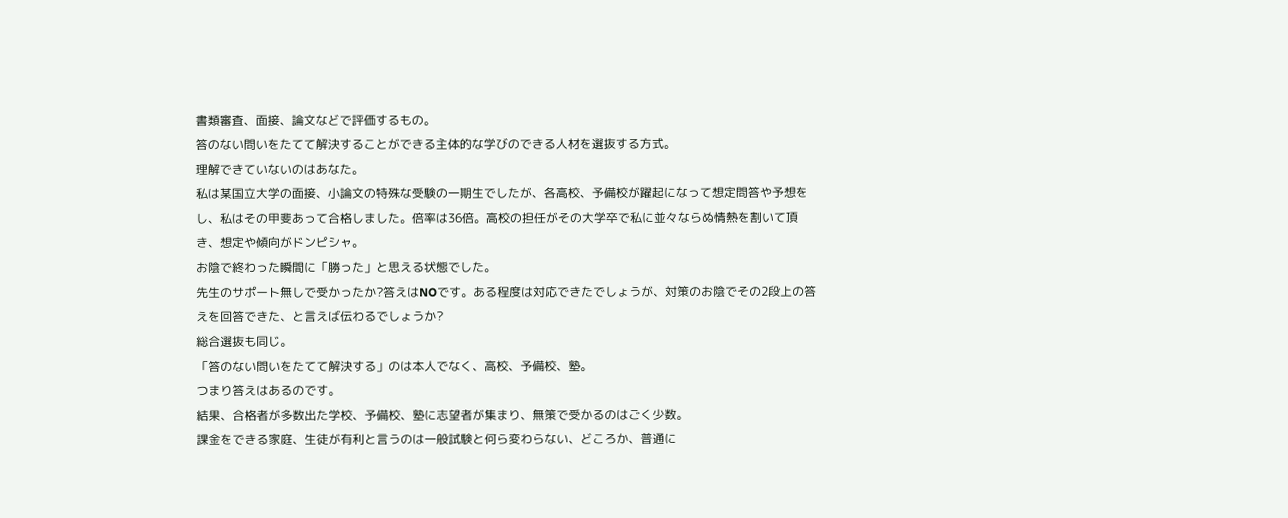書類審査、面接、論文などで評価するもの。
答のない問いをたてて解決することができる主体的な学びのできる人材を選抜する方式。
理解できていないのはあなた。
私は某国立大学の面接、小論文の特殊な受験の一期生でしたが、各高校、予備校が躍起になって想定問答や予想をし、私はその甲斐あって合格しました。倍率は36倍。高校の担任がその大学卒で私に並々ならぬ情熱を割いて頂き、想定や傾向がドンピシャ。
お陰で終わった瞬間に「勝った」と思える状態でした。
先生のサポート無しで受かったか?答えはNOです。ある程度は対応できたでしょうが、対策のお陰でその2段上の答えを回答できた、と言えば伝わるでしょうか?
総合選抜も同じ。
「答のない問いをたてて解決する」のは本人でなく、高校、予備校、塾。
つまり答えはあるのです。
結果、合格者が多数出た学校、予備校、塾に志望者が集まり、無策で受かるのはごく少数。
課金をできる家庭、生徒が有利と言うのは一般試験と何ら変わらない、どころか、普通に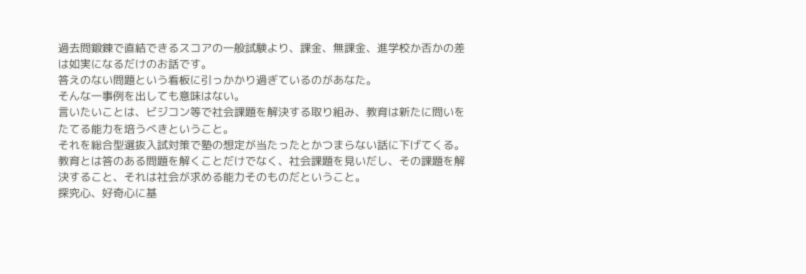過去問鍛錬で直結できるスコアの一般試験より、課金、無課金、進学校か否かの差は如実になるだけのお話です。
答えのない問題という看板に引っかかり過ぎているのがあなた。
そんな一事例を出しても意味はない。
言いたいことは、ビジコン等で社会課題を解決する取り組み、教育は新たに問いをたてる能力を培うべきということ。
それを総合型選抜入試対策で塾の想定が当たったとかつまらない話に下げてくる。
教育とは答のある問題を解くことだけでなく、社会課題を見いだし、その課題を解決すること、それは社会が求める能力そのものだということ。
探究心、好奇心に基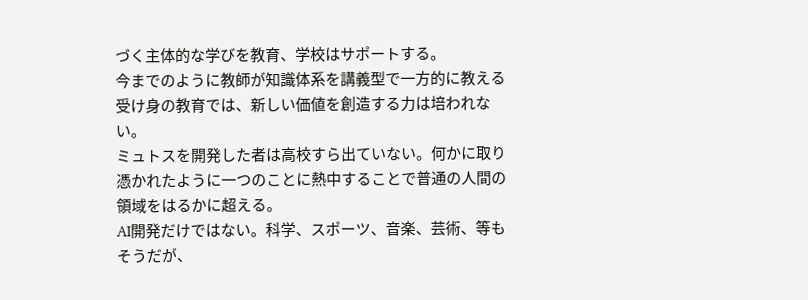づく主体的な学びを教育、学校はサポートする。
今までのように教師が知識体系を講義型で一方的に教える受け身の教育では、新しい価値を創造する力は培われない。
ミュトスを開発した者は高校すら出ていない。何かに取り憑かれたように一つのことに熱中することで普通の人間の領域をはるかに超える。
AI開発だけではない。科学、スポーツ、音楽、芸術、等もそうだが、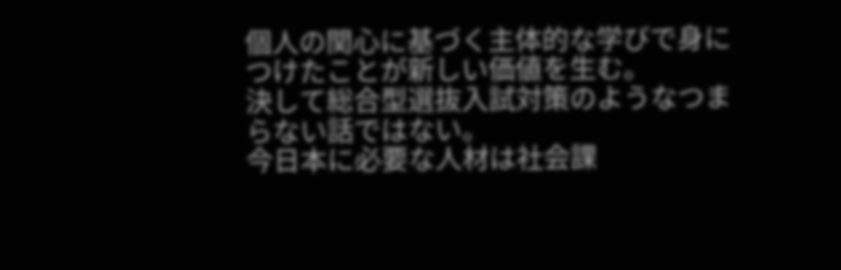個人の関心に基づく主体的な学びで身につけたことが新しい価値を生む。
決して総合型選抜入試対策のようなつまらない話ではない。
今日本に必要な人材は社会課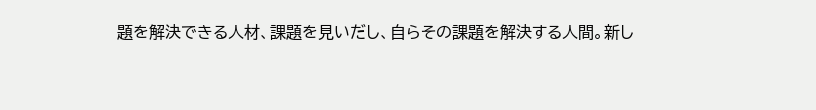題を解決できる人材、課題を見いだし、自らその課題を解決する人間。新し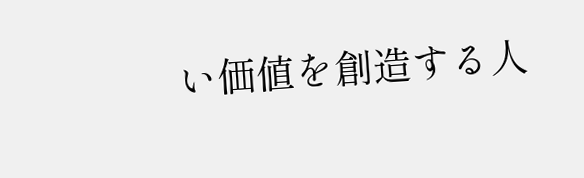い価値を創造する人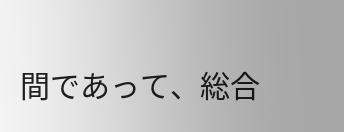間であって、総合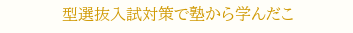型選抜入試対策で塾から学んだこ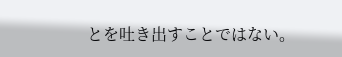とを吐き出すことではない。